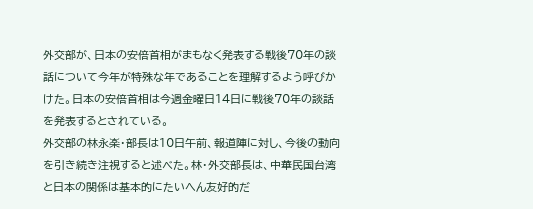外交部が、日本の安倍首相がまもなく発表する戦後70年の談話について今年が特殊な年であることを理解するよう呼びかけた。日本の安倍首相は今週金曜日14日に戦後70年の談話を発表するとされている。
外交部の林永楽・部長は10日午前、報道陣に対し、今後の動向を引き続き注視すると述べた。林・外交部長は、中華民国台湾と日本の関係は基本的にたいへん友好的だ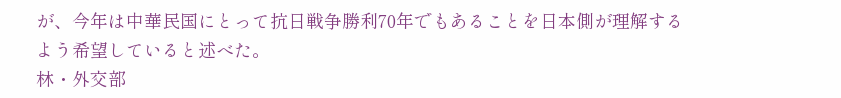が、今年は中華民国にとって抗日戦争勝利70年でもあることを日本側が理解するよう希望していると述べた。
林・外交部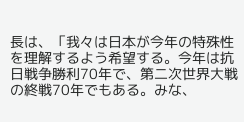長は、「我々は日本が今年の特殊性を理解するよう希望する。今年は抗日戦争勝利70年で、第二次世界大戦の終戦70年でもある。みな、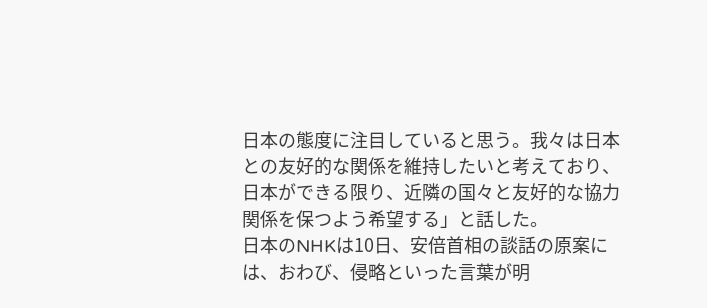日本の態度に注目していると思う。我々は日本との友好的な関係を維持したいと考えており、日本ができる限り、近隣の国々と友好的な協力関係を保つよう希望する」と話した。
日本のNHKは10日、安倍首相の談話の原案には、おわび、侵略といった言葉が明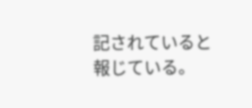記されていると報じている。